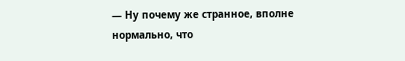— Ну почему же странное, вполне нормально, что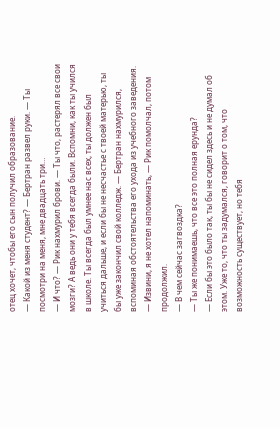отец хочет, чтобы его сын получил образование.
— Какой из меня студент? — Бертран развел руки. — Ты посмотри на меня, мне двадцать три…
— И что? — Рик нахмурил брови. — Ты что, растерял все свои мозги? А ведь они у тебя всегда были. Вспомни, как ты учился в школе. Ты всегда был умнее нас всех, ты должен был учиться дальше, и если бы не несчастье с твоей матерью, ты бы уже закончил свой колледж. — Бертран нахмурился, вспоминая обстоятельства его ухода из учебного заведения. — Извини, я не хотел напоминать, — Рик помолчал, потом продолжил.
— В чем сейчас загвоздка?
— Ты же понимаешь, что все это полная ерунда?
— Если бы это было так, ты бы не сидел здесь и не думал об этом. Уже то, что ты задумался, говорит о том, что возможность существует, но тебя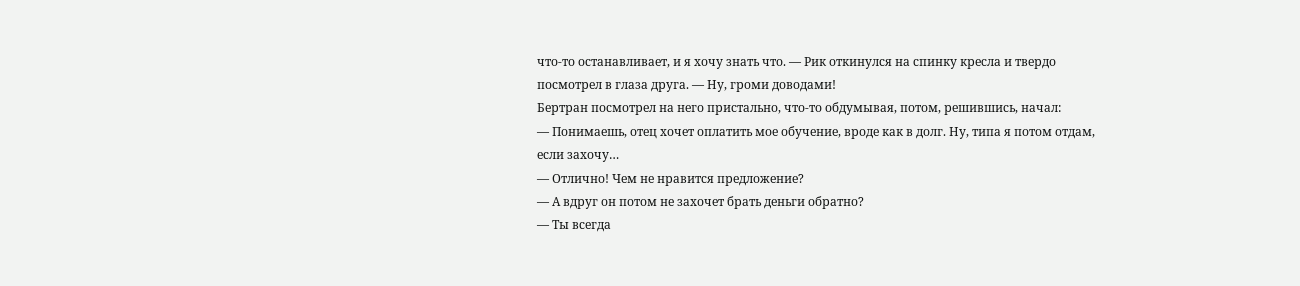что-то останавливает, и я хочу знать что. — Рик откинулся на спинку кресла и твердо посмотрел в глаза друга. — Ну, громи доводами!
Бертран посмотрел на него пристально, что-то обдумывая, потом, решившись, начал:
— Понимаешь, отец хочет оплатить мое обучение, вроде как в долг. Ну, типа я потом отдам, если захочу…
— Отлично! Чем не нравится предложение?
— А вдруг он потом не захочет брать деньги обратно?
— Ты всегда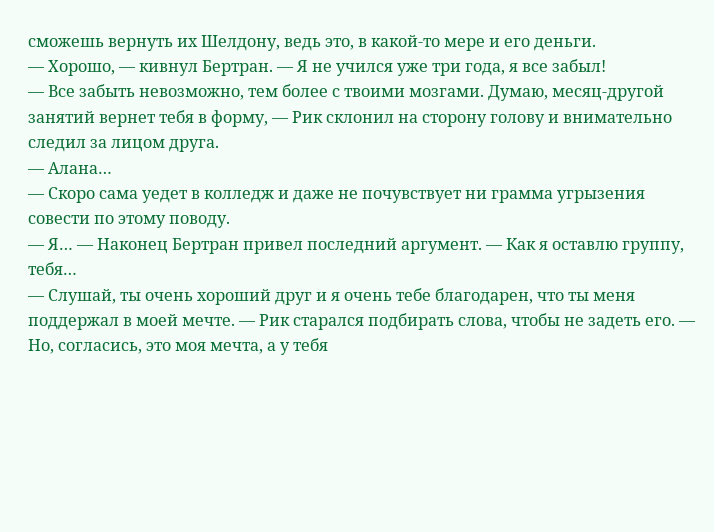сможешь вернуть их Шелдону, ведь это, в какой-то мере и его деньги.
— Хорошо, — кивнул Бертран. — Я не учился уже три года, я все забыл!
— Все забыть невозможно, тем более с твоими мозгами. Думаю, месяц-другой занятий вернет тебя в форму, — Рик склонил на сторону голову и внимательно следил за лицом друга.
— Алана…
— Скоро сама уедет в колледж и даже не почувствует ни грамма угрызения совести по этому поводу.
— Я… — Наконец Бертран привел последний аргумент. — Как я оставлю группу, тебя…
— Слушай, ты очень хороший друг и я очень тебе благодарен, что ты меня поддержал в моей мечте. — Рик старался подбирать слова, чтобы не задеть его. — Но, согласись, это моя мечта, а у тебя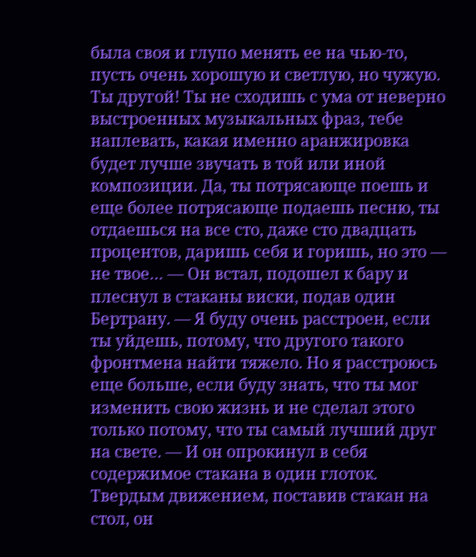была своя и глупо менять ее на чью-то, пусть очень хорошую и светлую, но чужую. Ты другой! Ты не сходишь с ума от неверно выстроенных музыкальных фраз, тебе наплевать, какая именно аранжировка будет лучше звучать в той или иной композиции. Да, ты потрясающе поешь и еще более потрясающе подаешь песню, ты отдаешься на все сто, даже сто двадцать процентов, даришь себя и горишь, но это — не твое… — Он встал, подошел к бару и плеснул в стаканы виски, подав один Бертрану. — Я буду очень расстроен, если ты уйдешь, потому, что другого такого фронтмена найти тяжело. Но я расстроюсь еще больше, если буду знать, что ты мог изменить свою жизнь и не сделал этого только потому, что ты самый лучший друг на свете. — И он опрокинул в себя содержимое стакана в один глоток. Твердым движением, поставив стакан на стол, он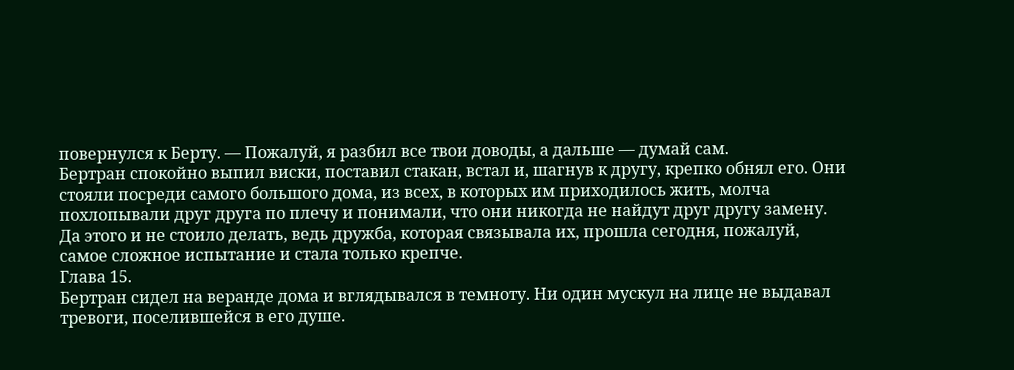повернулся к Берту. — Пожалуй, я разбил все твои доводы, а дальше — думай сам.
Бертран спокойно выпил виски, поставил стакан, встал и, шагнув к другу, крепко обнял его. Они стояли посреди самого большого дома, из всех, в которых им приходилось жить, молча похлопывали друг друга по плечу и понимали, что они никогда не найдут друг другу замену. Да этого и не стоило делать, ведь дружба, которая связывала их, прошла сегодня, пожалуй, самое сложное испытание и стала только крепче.
Глава 15.
Бертран сидел на веранде дома и вглядывался в темноту. Ни один мускул на лице не выдавал тревоги, поселившейся в его душе.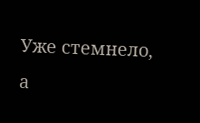Уже стемнело, а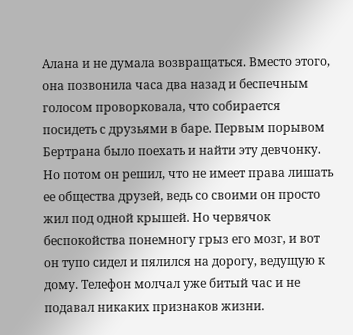Алана и не думала возвращаться. Вместо этого, она позвонила часа два назад и беспечным голосом проворковала, что собирается посидеть с друзьями в баре. Первым порывом Бертрана было поехать и найти эту девчонку. Но потом он решил, что не имеет права лишать ее общества друзей, ведь со своими он просто жил под одной крышей. Но червячок беспокойства понемногу грыз его мозг, и вот он тупо сидел и пялился на дорогу, ведущую к дому. Телефон молчал уже битый час и не подавал никаких признаков жизни.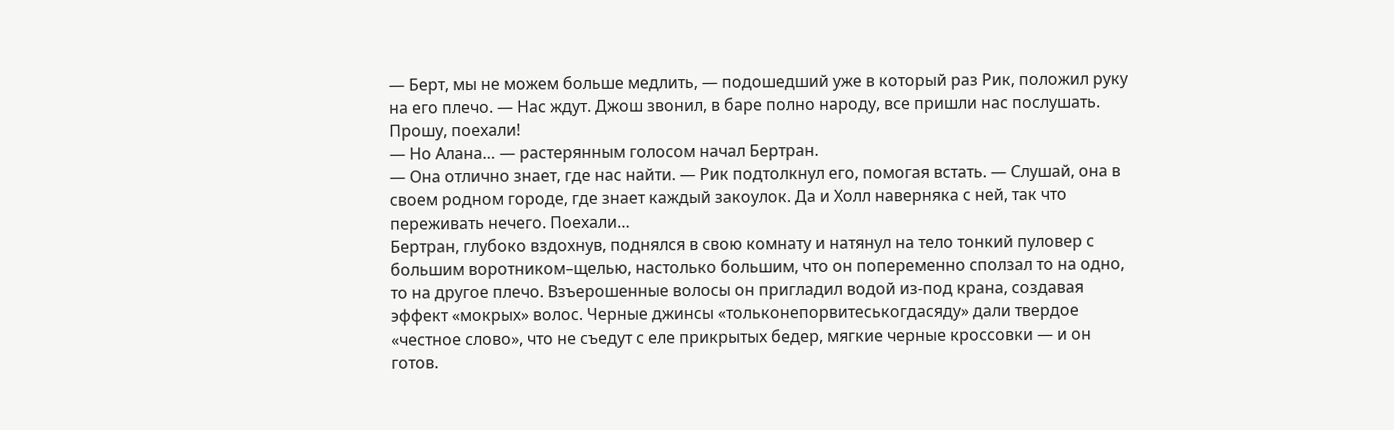— Берт, мы не можем больше медлить, — подошедший уже в который раз Рик, положил руку на его плечо. — Нас ждут. Джош звонил, в баре полно народу, все пришли нас послушать. Прошу, поехали!
— Но Алана… — растерянным голосом начал Бертран.
— Она отлично знает, где нас найти. — Рик подтолкнул его, помогая встать. — Слушай, она в своем родном городе, где знает каждый закоулок. Да и Холл наверняка с ней, так что переживать нечего. Поехали…
Бертран, глубоко вздохнув, поднялся в свою комнату и натянул на тело тонкий пуловер с большим воротником–щелью, настолько большим, что он попеременно сползал то на одно, то на другое плечо. Взъерошенные волосы он пригладил водой из-под крана, создавая эффект «мокрых» волос. Черные джинсы «тольконепорвитеськогдасяду» дали твердое «честное слово», что не съедут с еле прикрытых бедер, мягкие черные кроссовки — и он готов.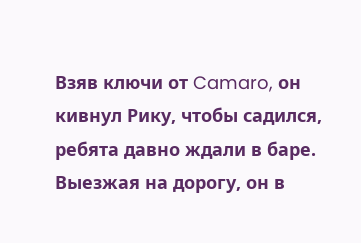Взяв ключи от Camaro, он кивнул Рику, чтобы садился, ребята давно ждали в баре. Выезжая на дорогу, он в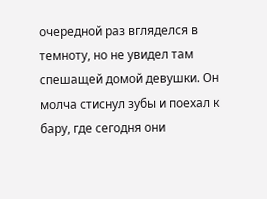очередной раз вгляделся в темноту, но не увидел там спешащей домой девушки. Он молча стиснул зубы и поехал к бару, где сегодня они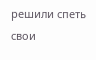решили спеть свои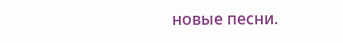новые песни.